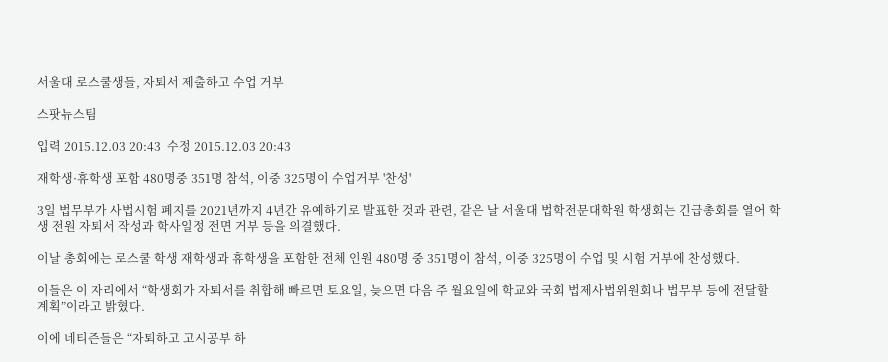서울대 로스쿨생들, 자퇴서 제출하고 수업 거부

스팟뉴스팀

입력 2015.12.03 20:43  수정 2015.12.03 20:43

재학생·휴학생 포함 480명중 351명 참석, 이중 325명이 수업거부 '찬성'

3일 법무부가 사법시험 폐지를 2021년까지 4년간 유예하기로 발표한 것과 관련, 같은 날 서울대 법학전문대학원 학생회는 긴급총회를 열어 학생 전원 자퇴서 작성과 학사일정 전면 거부 등을 의결했다.

이날 총회에는 로스쿨 학생 재학생과 휴학생을 포함한 전체 인원 480명 중 351명이 참석, 이중 325명이 수업 및 시험 거부에 찬성했다.

이들은 이 자리에서 “학생회가 자퇴서를 취합해 빠르면 토요일, 늦으면 다음 주 월요일에 학교와 국회 법제사법위원회나 법무부 등에 전달할 계획”이라고 밝혔다.

이에 네티즌들은 “자퇴하고 고시공부 하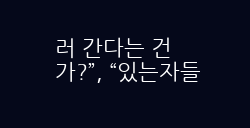러 간다는 건가?”, “있는자들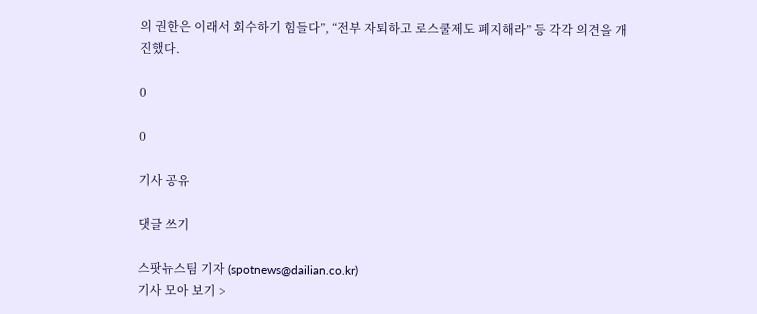의 권한은 이래서 회수하기 힘들다”, “전부 자퇴하고 로스쿨제도 폐지해라” 등 각각 의견을 개진했다.

0

0

기사 공유

댓글 쓰기

스팟뉴스팀 기자 (spotnews@dailian.co.kr)
기사 모아 보기 >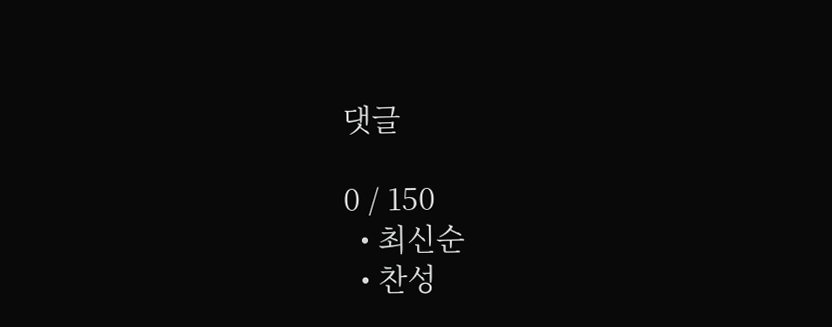댓글

0 / 150
  • 최신순
  • 찬성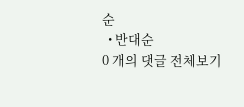순
  • 반대순
0 개의 댓글 전체보기